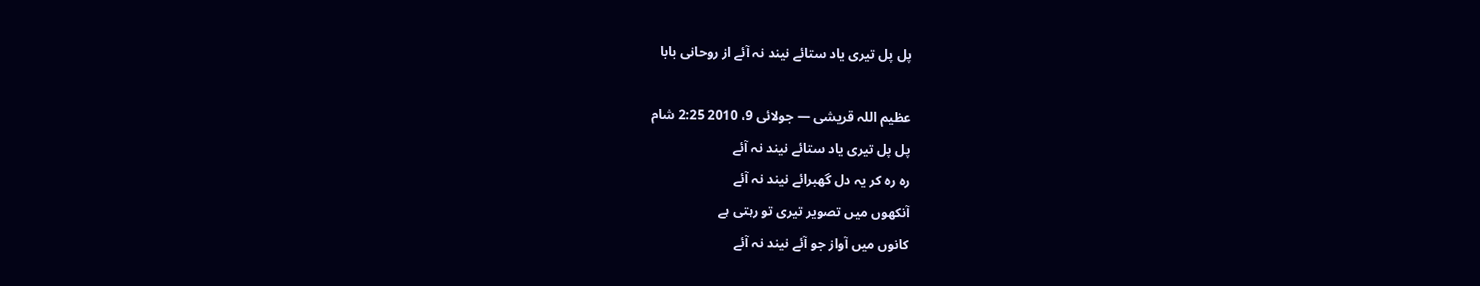پل پل تیری یاد ستائے نیند نہ آئے از روحانی بابا

عظیم اللہ قریشی — جولائی 9، 2010 2:25 شام
پل پل تیری یاد ستائے نیند نہ آئے
رہ رہ کر یہ دل گھبرائے نیند نہ آئے
آنکھوں میں تصویر تیری تو رہتی ہے
کانوں میں آواز جو آئے نیند نہ آئے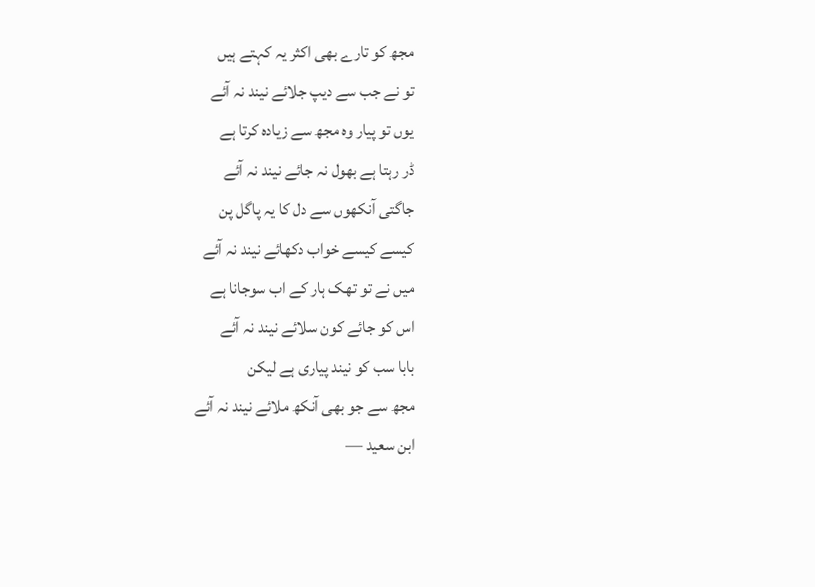مجھ کو تارے بھی اکثر یہ کہتے ہیں
تو نے جب سے دیپ جلائے نیند نہ آئے
یوں تو پیار وہ مجھ سے زیادہ کرتا ہے
ڈر رہتا ہے بھول نہ جائے نیند نہ آئے
جاگتی آنکھوں سے دل کا یہ پاگل پن
کیسے کیسے خواب دکھائے نیند نہ آئے
میں نے تو تھک ہار کے اب سوجانا ہے
اس کو جائے کون سلائے نیند نہ آئے
بابا سب کو نیند پیاری ہے لیکن
مجھ سے جو بھی آنکھ ملائے نیند نہ آئے
ابن سعید —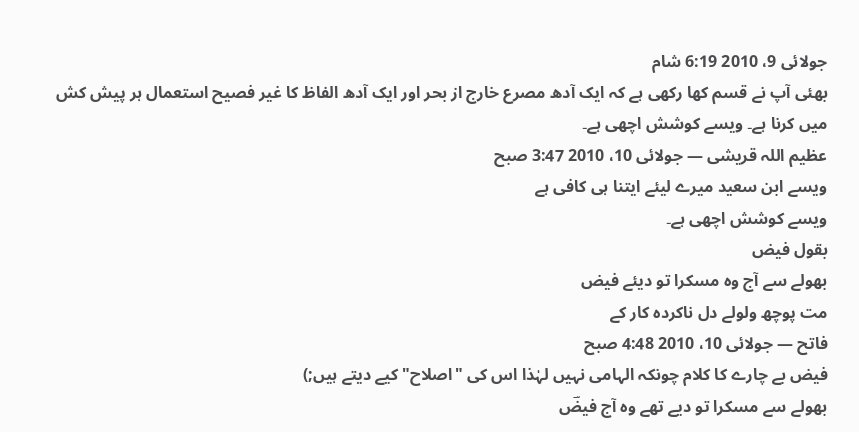جولائی 9، 2010 6:19 شام
بھئی آپ نے قسم کھا رکھی ہے کہ ایک آدھ مصرع خارج از بحر اور ایک آدھ الفاظ کا غیر فصیح استعمال ہر پیش کش میں کرنا ہے۔ ویسے کوشش اچھی ہے۔
عظیم اللہ قریشی — جولائی 10، 2010 3:47 صبح
ویسے ابن سعید میرے لیئے ایتنا ہی کافی ہے
ویسے کوشش اچھی ہے۔
بقول فیض
بھولے سے آج وہ مسکرا تو دیئے فیض
مت پوچھ ولولے دل ناکردہ کار کے
فاتح — جولائی 10، 2010 4:48 صبح
فیض بے چارے کا کلام چونکہ الہامی نہیں لہٰذا اس کی "اصلاح" کیے دیتے ہیں;)
بھولے سے مسکرا تو دیے تھے وہ آج فیضؔ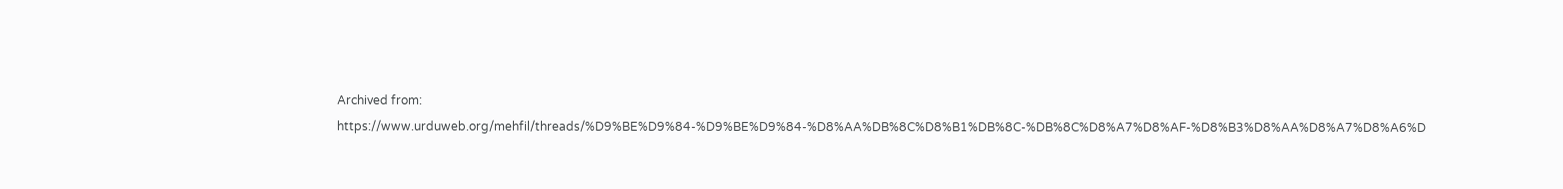Archived from: https://www.urduweb.org/mehfil/threads/%D9%BE%D9%84-%D9%BE%D9%84-%D8%AA%DB%8C%D8%B1%DB%8C-%DB%8C%D8%A7%D8%AF-%D8%B3%D8%AA%D8%A7%D8%A6%D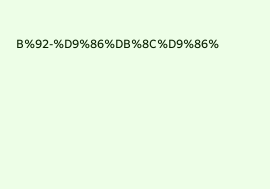B%92-%D9%86%DB%8C%D9%86%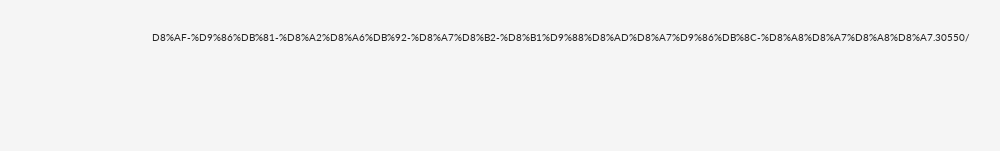D8%AF-%D9%86%DB%81-%D8%A2%D8%A6%DB%92-%D8%A7%D8%B2-%D8%B1%D9%88%D8%AD%D8%A7%D9%86%DB%8C-%D8%A8%D8%A7%D8%A8%D8%A7.30550/